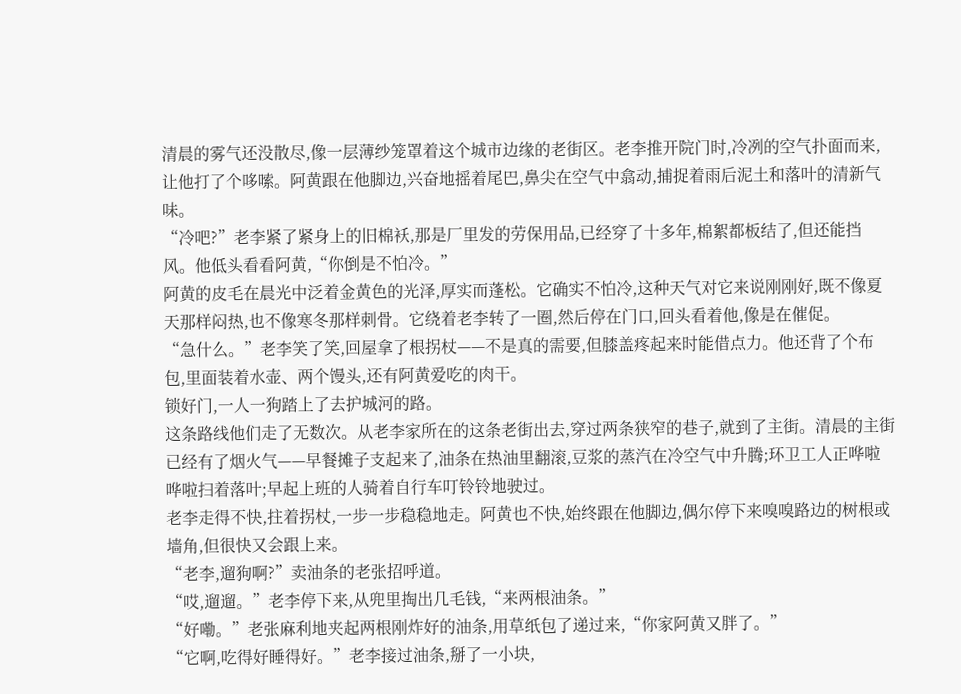清晨的雾气还没散尽,像一层薄纱笼罩着这个城市边缘的老街区。老李推开院门时,冷冽的空气扑面而来,让他打了个哆嗦。阿黄跟在他脚边,兴奋地摇着尾巴,鼻尖在空气中翕动,捕捉着雨后泥土和落叶的清新气味。
“冷吧?”老李紧了紧身上的旧棉袄,那是厂里发的劳保用品,已经穿了十多年,棉絮都板结了,但还能挡风。他低头看看阿黄,“你倒是不怕冷。”
阿黄的皮毛在晨光中泛着金黄色的光泽,厚实而蓬松。它确实不怕冷,这种天气对它来说刚刚好,既不像夏天那样闷热,也不像寒冬那样刺骨。它绕着老李转了一圈,然后停在门口,回头看着他,像是在催促。
“急什么。”老李笑了笑,回屋拿了根拐杖——不是真的需要,但膝盖疼起来时能借点力。他还背了个布包,里面装着水壶、两个馒头,还有阿黄爱吃的肉干。
锁好门,一人一狗踏上了去护城河的路。
这条路线他们走了无数次。从老李家所在的这条老街出去,穿过两条狭窄的巷子,就到了主街。清晨的主街已经有了烟火气——早餐摊子支起来了,油条在热油里翻滚,豆浆的蒸汽在冷空气中升腾;环卫工人正哗啦哗啦扫着落叶;早起上班的人骑着自行车叮铃铃地驶过。
老李走得不快,拄着拐杖,一步一步稳稳地走。阿黄也不快,始终跟在他脚边,偶尔停下来嗅嗅路边的树根或墙角,但很快又会跟上来。
“老李,遛狗啊?”卖油条的老张招呼道。
“哎,遛遛。”老李停下来,从兜里掏出几毛钱,“来两根油条。”
“好嘞。”老张麻利地夹起两根刚炸好的油条,用草纸包了递过来,“你家阿黄又胖了。”
“它啊,吃得好睡得好。”老李接过油条,掰了一小块,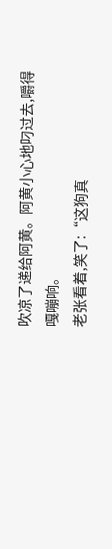吹凉了递给阿黄。阿黄小心地叼过去,嚼得嘎嘣响。
老张看着,笑了:“这狗真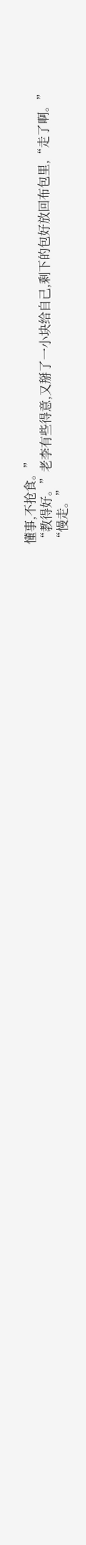懂事,不抢食。”
“教得好。”老李有些得意,又掰了一小块给自己,剩下的包好放回布包里,“走了啊。”
“慢走。”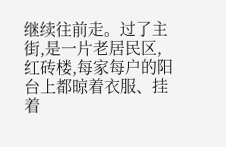继续往前走。过了主街,是一片老居民区,红砖楼,每家每户的阳台上都晾着衣服、挂着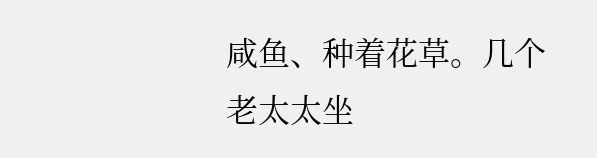咸鱼、种着花草。几个老太太坐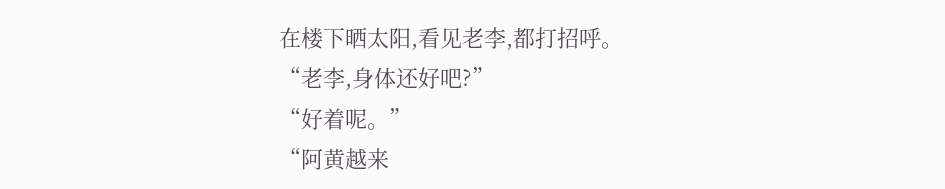在楼下晒太阳,看见老李,都打招呼。
“老李,身体还好吧?”
“好着呢。”
“阿黄越来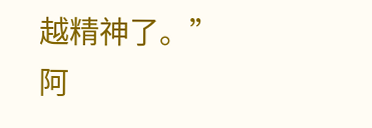越精神了。”
阿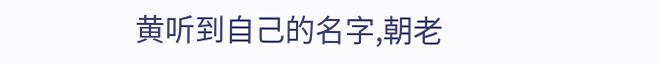黄听到自己的名字,朝老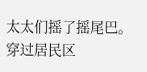太太们摇了摇尾巴。
穿过居民区